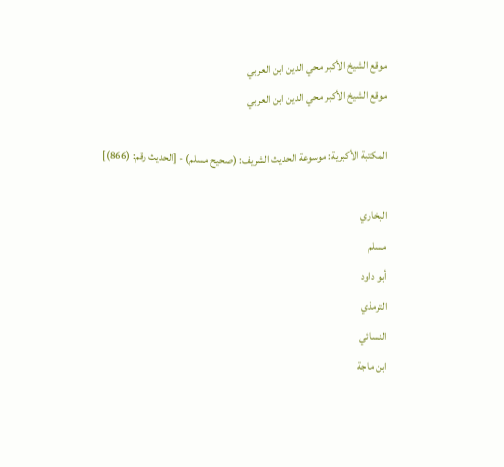موقع الشيخ الأكبر محي الدين ابن العربي
موقع الشيخ الأكبر محي الدين ابن العربي

المكتبة الأكبرية: موسوعة الحديث الشريف: (صحيح مسلم) - [الحديث رقم: (866)]

البخاري
مسلم
أبو داود
الترمذي
النسائي
ابن ماجة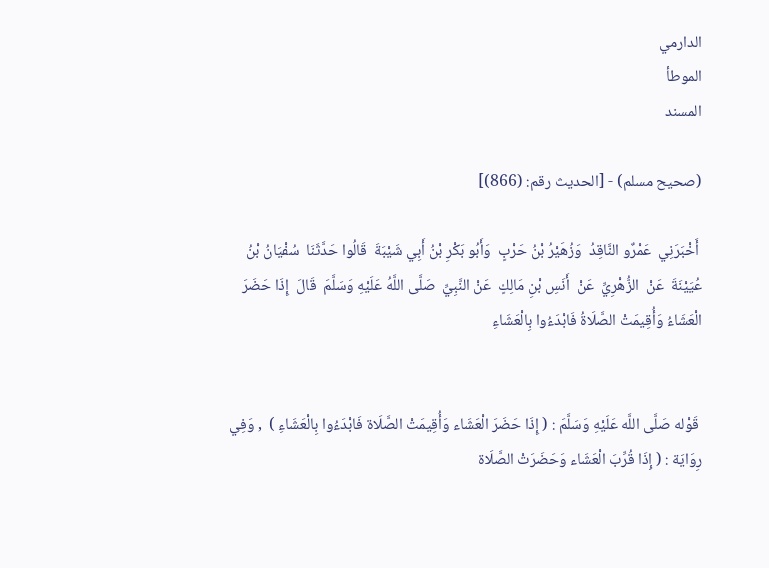الدارمي
الموطأ
المسند

(صحيح مسلم) - [الحديث رقم: (866)]

 أَخْبَرَنِي  عَمْرٌو النَّاقِدُ  وَزُهَيْرُ بْنُ حَرْبٍ  وَأَبُو بَكْرِ بْنُ أَبِي شَيْبَةَ  قَالُوا حَدَّثَنَا  سُفْيَانُ بْنُ عُيَيْنَةَ  عَنْ  الزُّهْرِيِّ  عَنْ  أَنَسِ بْنِ مَالِكٍ  عَنْ النَّبِيِّ  صَلَّى اللَّهُ عَلَيْهِ وَسَلَّمَ  قَالَ  إِذَا حَضَرَ الْعَشَاءُ وَأُقِيمَتْ الصَّلَاةُ فَابْدَءُوا بِالْعَشَاءِ


 قَوْله صَلَّى اللَّه عَلَيْهِ وَسَلَّمَ : ( إِذَا حَضَرَ الْعَشَاء وَأُقِيمَتْ الصَّلَاة فَابْدَءُوا بِالْعَشَاءِ )  , وَفِي رِوَايَة : ( إِذَا قُرِّبَ الْعَشَاء وَحَضَرَتْ الصَّلَاة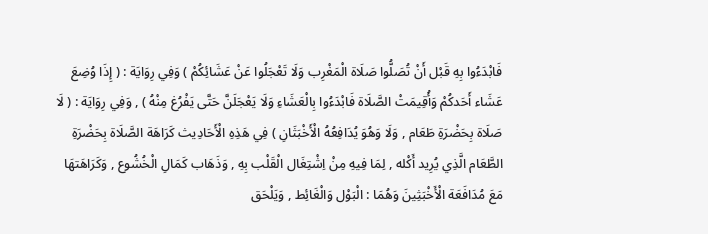فَابْدَءُوا بِهِ قَبْل أَنْ تُصَلُّوا صَلَاة الْمَغْرِب وَلَا تَعْجَلُوا عَنْ عَشَائِكُمْ ) وَفِي رِوَايَة : ( إِذَا وُضِعَ عَشَاء أَحَدكُمْ وَأُقِيمَتْ الصَّلَاة فَابْدَءُوا بِالْعَشَاءِ وَلَا يَعْجَلَنَّ حَتَّى يَفْرُغ مِنْهُ ) , وَفِي رِوَايَة : ( لَا صَلَاة بِحَضْرَةِ طَعَام , وَلَا وَهُوَ يُدَافِعُهُ الْأَخْبَثَانِ ) فِي هَذِهِ الْأَحَادِيث كَرَاهَة الصَّلَاة بِحَضْرَةِ الطَّعَام الَّذِي يُرِيد أَكْله , لِمَا فِيهِ مِنْ اِشْتِغَال الْقَلْب بِهِ , وَذَهَاب كَمَالِ الْخُشُوع , وَكَرَاهَتهَا مَعَ مُدَافَعَة الْأَخْبَثِينَ وَهُمَا : الْبَوْل وَالْغَائِط , وَيَلْحَق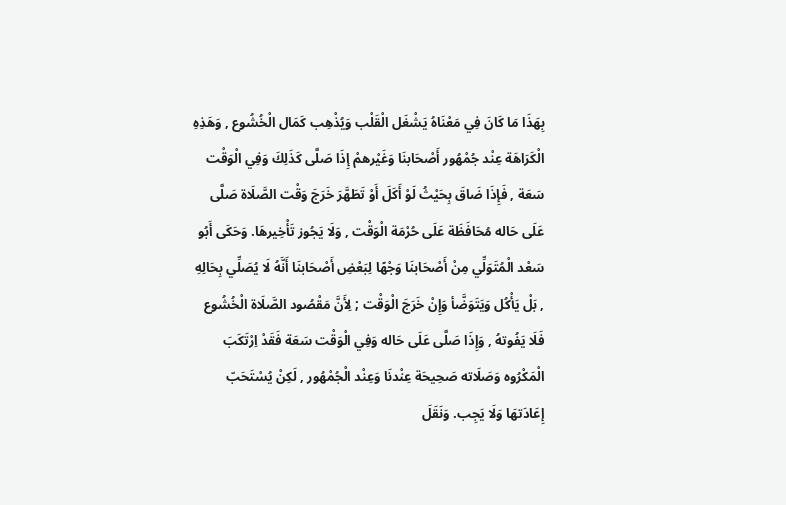بِهَذَا مَا كَانَ فِي مَعْنَاهُ يَشْغَل الْقَلْب وَيُذْهِب كَمَال الْخُشُوع , وَهَذِهِ الْكَرَاهَة عِنْد جُمْهُور أَصْحَابنَا وَغَيْرهمْ إِذَا صَلَّى كَذَلِكَ وَفِي الْوَقْت سَعَة , فَإِذَا ضَاقَ بِحَيْثُ لَوْ أَكَلَ أَوْ تَطَهَّرَ خَرَجَ وَقْت الصَّلَاة صَلَّى عَلَى حَاله مُحَافَظَة عَلَى حُرْمَة الْوَقْت , وَلَا يَجُوز تَأْخِيرهَا. وَحَكَى أَبُو سَعْد الْمُتَوَلِّي مِنْ أَصْحَابنَا وَجْهًا لِبَعْضِ أَصْحَابنَا أَنَّهُ لَا يُصَلِّي بِحَالِهِ , بَلْ يَأْكُل وَيَتَوَضَّأ وَإِنْ خَرَجَ الْوَقْت ; لِأَنَّ مَقْصُود الصَّلَاة الْخُشُوع فَلَا يَفُوتهُ , وَإِذَا صَلَّى عَلَى حَاله وَفِي الْوَقْت سَعَة فَقَدْ اِرْتَكَبَ الْمَكْرُوه وَصَلَاته صَحِيحَة عِنْدنَا وَعِنْد الْجُمْهُور , لَكِنْ يُسْتَحَبّ إِعَادَتهَا وَلَا يَجِب. وَنَقَلَ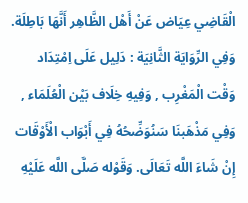الْقَاضِي عِيَاض عَنْ أَهْل الظَّاهِر أَنَّهَا بَاطِلَة. وَفِي الرِّوَايَة الثَّانِيَة : دَلِيل عَلَى اِمْتِدَاد وَقْت الْمَغْرِب , وَفِيهِ خِلَاف بَيْن الْعُلَمَاء , وَفِي مَذْهَبنَا سَنُوَضِّحُهُ فِي أَبْوَاب الْأَوْقَات إِنْ شَاءَ اللَّه تَعَالَى. وَقَوْله صَلَّى اللَّه عَلَيْهِ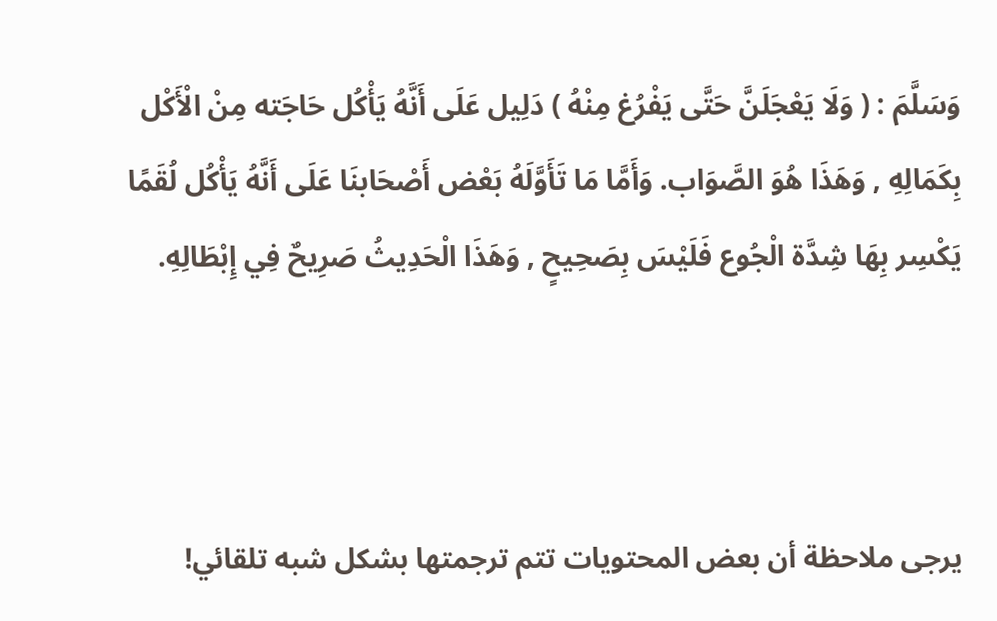وَسَلَّمَ : ( وَلَا يَعْجَلَنَّ حَتَّى يَفْرُغ مِنْهُ ) دَلِيل عَلَى أَنَّهُ يَأْكُل حَاجَته مِنْ الْأَكْل بِكَمَالِهِ , وَهَذَا هُوَ الصَّوَاب. وَأَمَّا مَا تَأَوَّلَهُ بَعْض أَصْحَابنَا عَلَى أَنَّهُ يَأْكُل لُقَمًا يَكْسِر بِهَا شِدَّة الْجُوع فَلَيْسَ بِصَحِيحٍ , وَهَذَا الْحَدِيثُ صَرِيحٌ فِي إِبْطَالِهِ.



يرجى ملاحظة أن بعض المحتويات تتم ترجمتها بشكل شبه تلقائي!